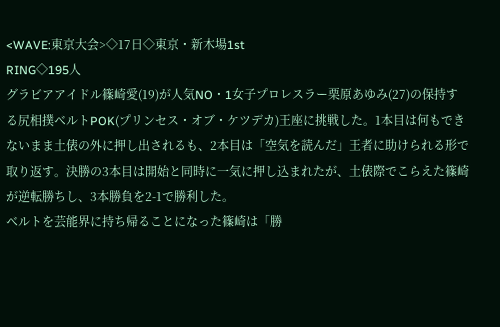<WAVE:東京大会>◇17日◇東京・新木場1st
RING◇195人
グラビアアイドル篠崎愛(19)が人気NO・1女子プロレスラー栗原あゆみ(27)の保持する尻相撲ベルトPOK(プリンセス・オブ・ケツデカ)王座に挑戦した。1本目は何もできないまま土俵の外に押し出されるも、2本目は「空気を読んだ」王者に助けられる形で取り返す。決勝の3本目は開始と同時に一気に押し込まれたが、土俵際でこらえた篠崎が逆転勝ちし、3本勝負を2-1で勝利した。
ベルトを芸能界に持ち帰ることになった篠崎は「勝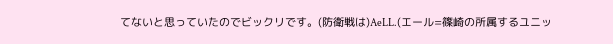てないと思っていたのでビックリです。(防衛戦は)AeLL.(エール=篠崎の所属するユニッ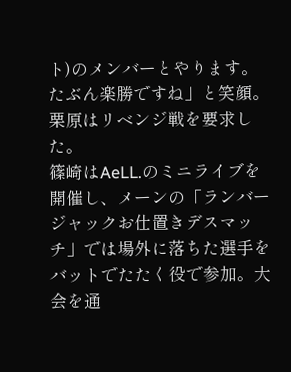ト)のメンバーとやります。たぶん楽勝ですね」と笑顔。栗原はリベンジ戦を要求した。
篠崎はAeLL.のミニライブを開催し、メーンの「ランバージャックお仕置きデスマッチ」では場外に落ちた選手をバットでたたく役で参加。大会を通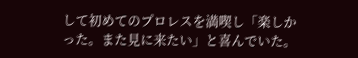して初めてのプロレスを満喫し「楽しかった。また見に来たい」と喜んでいた。